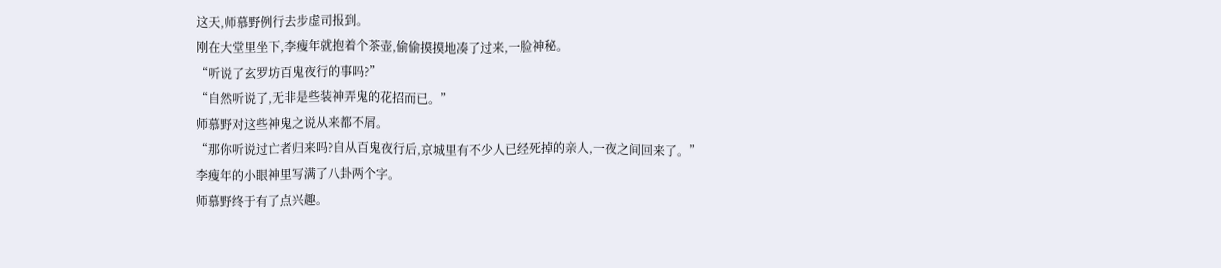这天,师慕野例行去步虚司报到。
刚在大堂里坐下,李瘦年就抱着个茶壶,偷偷摸摸地凑了过来,一脸神秘。
“听说了玄罗坊百鬼夜行的事吗?”
“自然听说了,无非是些装神弄鬼的花招而已。”
师慕野对这些神鬼之说从来都不屑。
“那你听说过亡者归来吗?自从百鬼夜行后,京城里有不少人已经死掉的亲人,一夜之间回来了。”
李瘦年的小眼神里写满了八卦两个字。
师慕野终于有了点兴趣。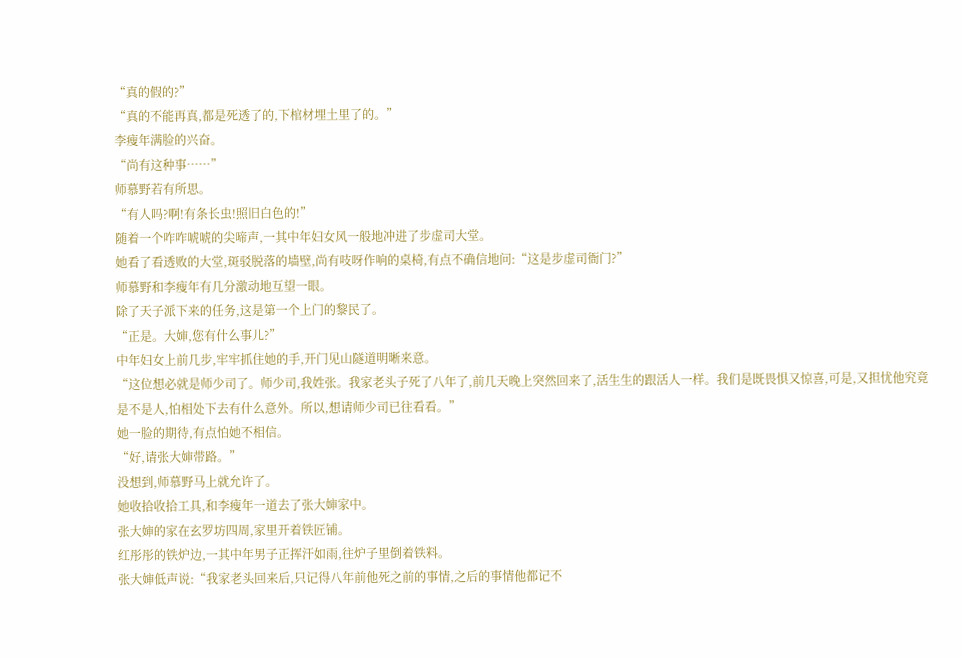“真的假的?”
“真的不能再真,都是死透了的,下棺材埋土里了的。”
李瘦年满脸的兴奋。
“尚有这种事……”
师慕野若有所思。
“有人吗?啊!有条长虫!照旧白色的!”
随着一个咋咋唬唬的尖啼声,一其中年妇女风一般地冲进了步虚司大堂。
她看了看透败的大堂,斑驳脱落的墙壁,尚有吱呀作响的桌椅,有点不确信地问:“这是步虚司衙门?”
师慕野和李瘦年有几分激动地互望一眼。
除了天子派下来的任务,这是第一个上门的黎民了。
“正是。大婶,您有什么事儿?”
中年妇女上前几步,牢牢抓住她的手,开门见山隧道明晰来意。
“这位想必就是师少司了。师少司,我姓张。我家老头子死了八年了,前几天晚上突然回来了,活生生的跟活人一样。我们是既畏惧又惊喜,可是,又担忧他究竟是不是人,怕相处下去有什么意外。所以,想请师少司已往看看。”
她一脸的期待,有点怕她不相信。
“好,请张大婶带路。”
没想到,师慕野马上就允许了。
她收拾收拾工具,和李瘦年一道去了张大婶家中。
张大婶的家在玄罗坊四周,家里开着铁匠铺。
红彤彤的铁炉边,一其中年男子正挥汗如雨,往炉子里倒着铁料。
张大婶低声说:“我家老头回来后,只记得八年前他死之前的事情,之后的事情他都记不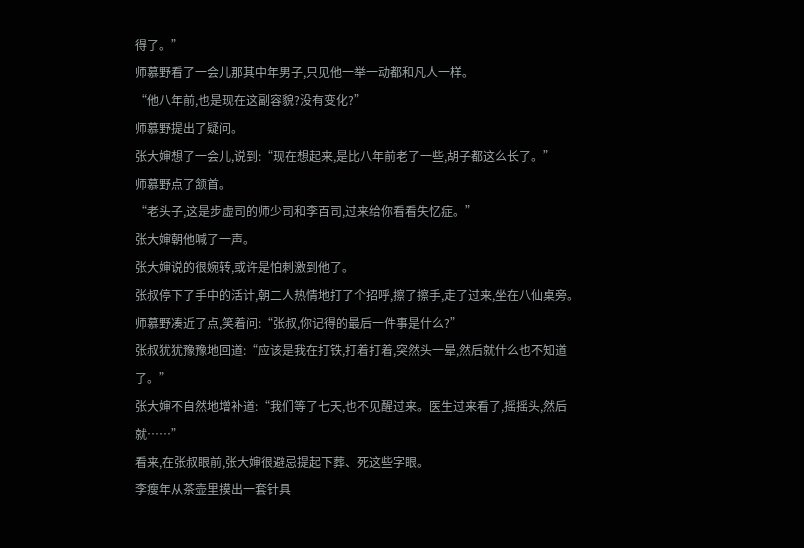得了。”
师慕野看了一会儿那其中年男子,只见他一举一动都和凡人一样。
“他八年前,也是现在这副容貌?没有变化?”
师慕野提出了疑问。
张大婶想了一会儿,说到:“现在想起来,是比八年前老了一些,胡子都这么长了。”
师慕野点了颔首。
“老头子,这是步虚司的师少司和李百司,过来给你看看失忆症。”
张大婶朝他喊了一声。
张大婶说的很婉转,或许是怕刺激到他了。
张叔停下了手中的活计,朝二人热情地打了个招呼,擦了擦手,走了过来,坐在八仙桌旁。
师慕野凑近了点,笑着问:“张叔,你记得的最后一件事是什么?”
张叔犹犹豫豫地回道:“应该是我在打铁,打着打着,突然头一晕,然后就什么也不知道了。”
张大婶不自然地增补道:“我们等了七天,也不见醒过来。医生过来看了,摇摇头,然后就……”
看来,在张叔眼前,张大婶很避忌提起下葬、死这些字眼。
李瘦年从茶壶里摸出一套针具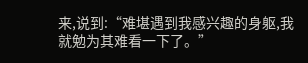来,说到:“难堪遇到我感兴趣的身躯,我就勉为其难看一下了。”